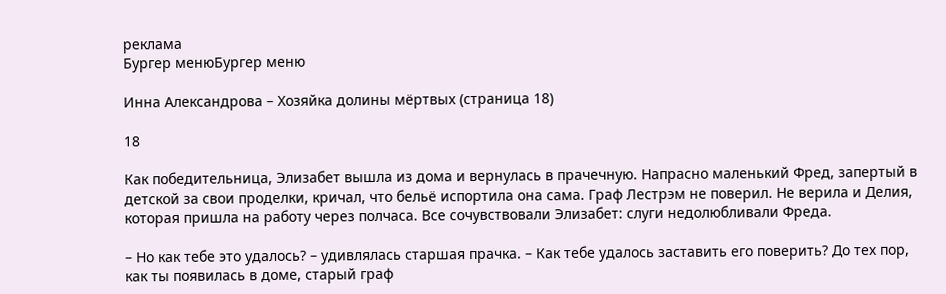реклама
Бургер менюБургер меню

Инна Александрова – Хозяйка долины мёртвых (страница 18)

18

Как победительница, Элизабет вышла из дома и вернулась в прачечную. Напрасно маленький Фред, запертый в детской за свои проделки, кричал, что бельё испортила она сама. Граф Лестрэм не поверил. Не верила и Делия, которая пришла на работу через полчаса. Все сочувствовали Элизабет: слуги недолюбливали Фреда.

– Но как тебе это удалось? – удивлялась старшая прачка. – Как тебе удалось заставить его поверить? До тех пор, как ты появилась в доме, старый граф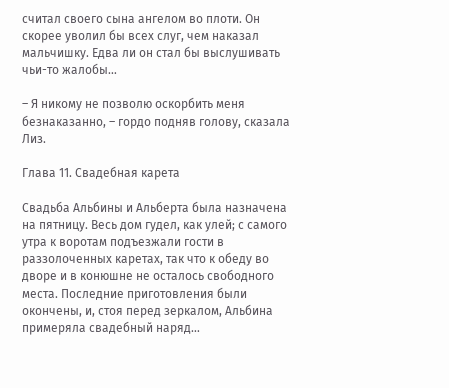считал своего сына ангелом во плоти. Он скорее уволил бы всех слуг, чем наказал мальчишку. Едва ли он стал бы выслушивать чьи-то жалобы…

– Я никому не позволю оскорбить меня безнаказанно, – гордо подняв голову, сказала Лиз.

Глава 11. Свадебная карета

Свадьба Альбины и Альберта была назначена на пятницу. Весь дом гудел, как улей; с самого утра к воротам подъезжали гости в раззолоченных каретах, так что к обеду во дворе и в конюшне не осталось свободного места. Последние приготовления были окончены, и, стоя перед зеркалом, Альбина примеряла свадебный наряд…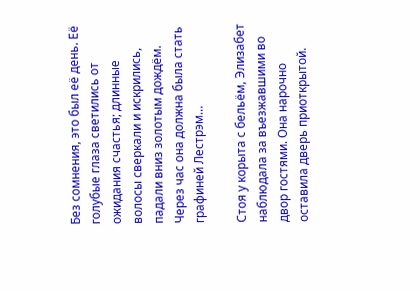Без сомнения, это был её день. Её голубые глаза светились от ожидания счастья; длинные волосы сверкали и искрились, падали вниз золотым дождём. Через час она должна была стать графиней Лестрэм…

Стоя у корыта с бельём, Элизабет наблюдала за въезжавшими во двор гостями. Она нарочно оставила дверь приоткрытой.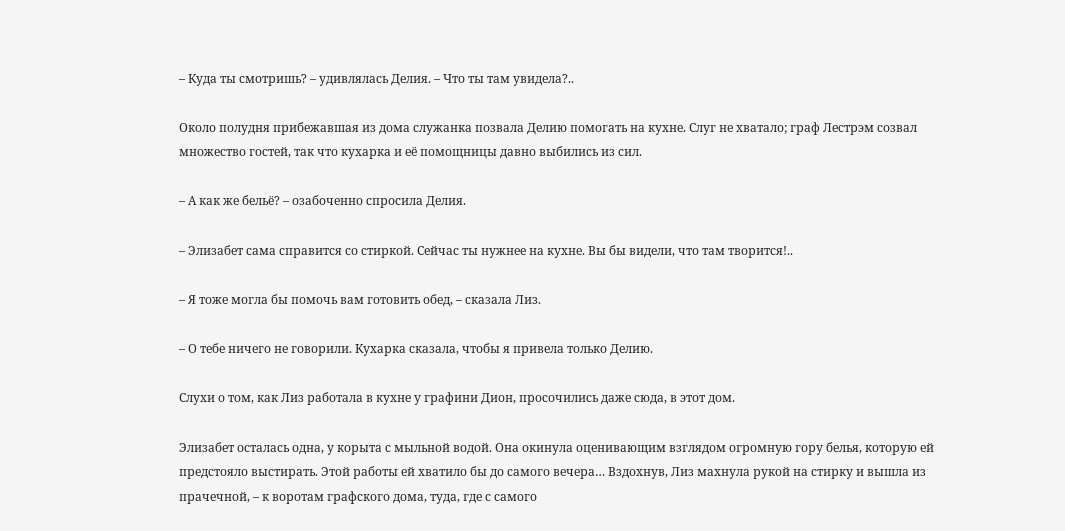– Куда ты смотришь? – удивлялась Делия. – Что ты там увидела?..

Около полудня прибежавшая из дома служанка позвала Делию помогать на кухне. Слуг не хватало; граф Лестрэм созвал множество гостей, так что кухарка и её помощницы давно выбились из сил.

– А как же бельё? – озабоченно спросила Делия.

– Элизабет сама справится со стиркой. Сейчас ты нужнее на кухне. Вы бы видели, что там творится!..

– Я тоже могла бы помочь вам готовить обед, – сказала Лиз.

– О тебе ничего не говорили. Кухарка сказала, чтобы я привела только Делию.

Слухи о том, как Лиз работала в кухне у графини Дион, просочились даже сюда, в этот дом.

Элизабет осталась одна, у корыта с мыльной водой. Она окинула оценивающим взглядом огромную гору белья, которую ей предстояло выстирать. Этой работы ей хватило бы до самого вечера… Вздохнув, Лиз махнула рукой на стирку и вышла из прачечной, – к воротам графского дома, туда, где с самого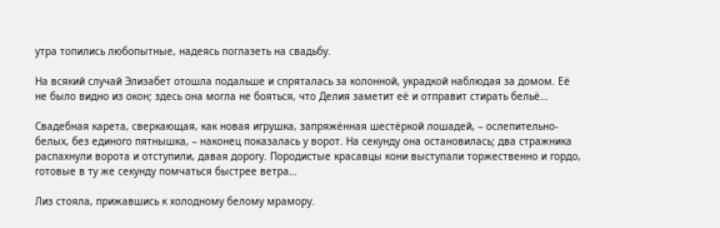утра топились любопытные, надеясь поглазеть на свадьбу.

На всякий случай Элизабет отошла подальше и спряталась за колонной, украдкой наблюдая за домом. Её не было видно из окон; здесь она могла не бояться, что Делия заметит её и отправит стирать бельё…

Свадебная карета, сверкающая, как новая игрушка, запряжённая шестёркой лошадей, – ослепительно-белых, без единого пятнышка, – наконец показалась у ворот. На секунду она остановилась; два стражника распахнули ворота и отступили, давая дорогу. Породистые красавцы кони выступали торжественно и гордо, готовые в ту же секунду помчаться быстрее ветра…

Лиз стояла, прижавшись к холодному белому мрамору.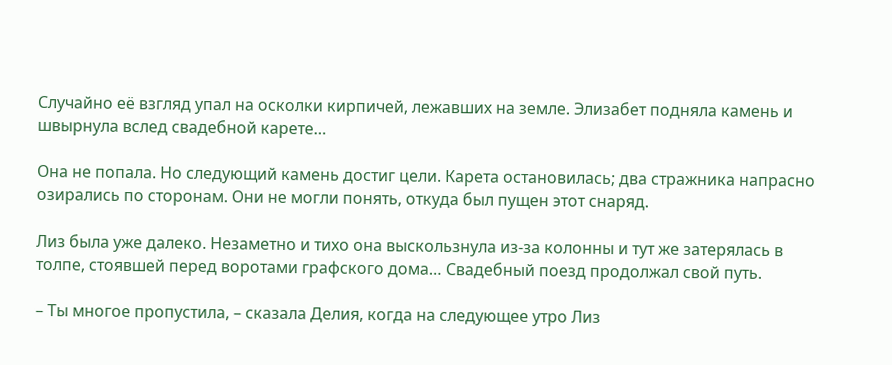Случайно её взгляд упал на осколки кирпичей, лежавших на земле. Элизабет подняла камень и швырнула вслед свадебной карете…

Она не попала. Но следующий камень достиг цели. Карета остановилась; два стражника напрасно озирались по сторонам. Они не могли понять, откуда был пущен этот снаряд.

Лиз была уже далеко. Незаметно и тихо она выскользнула из-за колонны и тут же затерялась в толпе, стоявшей перед воротами графского дома… Свадебный поезд продолжал свой путь.

– Ты многое пропустила, – сказала Делия, когда на следующее утро Лиз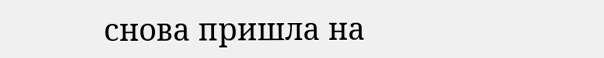снова пришла на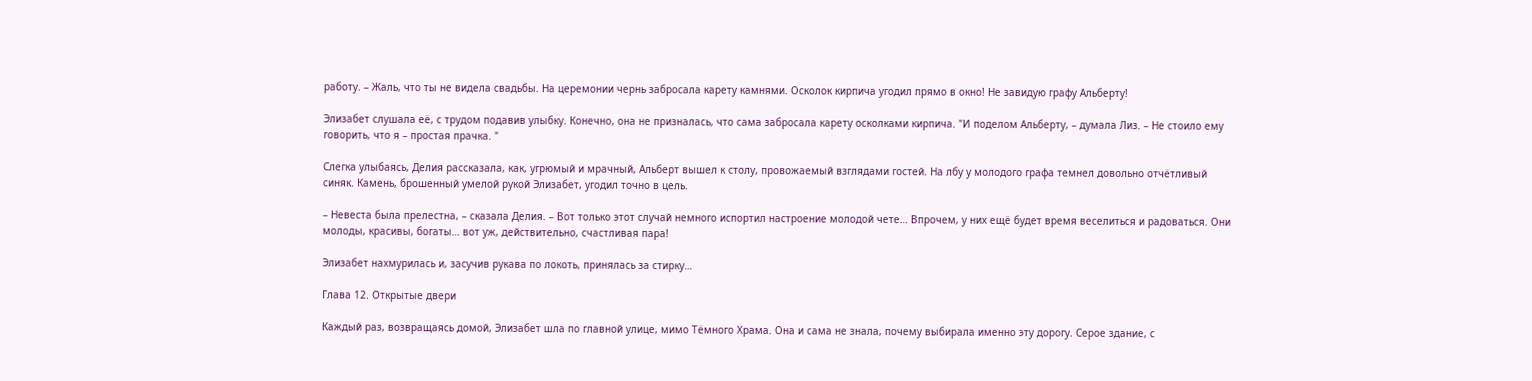работу. – Жаль, что ты не видела свадьбы. На церемонии чернь забросала карету камнями. Осколок кирпича угодил прямо в окно! Не завидую графу Альберту!

Элизабет слушала её, с трудом подавив улыбку. Конечно, она не призналась, что сама забросала карету осколками кирпича. "И поделом Альберту, – думала Лиз. – Не стоило ему говорить, что я – простая прачка. "

Слегка улыбаясь, Делия рассказала, как, угрюмый и мрачный, Альберт вышел к столу, провожаемый взглядами гостей. На лбу у молодого графа темнел довольно отчётливый синяк. Камень, брошенный умелой рукой Элизабет, угодил точно в цель.

– Невеста была прелестна, – сказала Делия. – Вот только этот случай немного испортил настроение молодой чете… Впрочем, у них ещё будет время веселиться и радоваться. Они молоды, красивы, богаты… вот уж, действительно, счастливая пара!

Элизабет нахмурилась и, засучив рукава по локоть, принялась за стирку…

Глава 12. Открытые двери

Каждый раз, возвращаясь домой, Элизабет шла по главной улице, мимо Тёмного Храма. Она и сама не знала, почему выбирала именно эту дорогу. Серое здание, с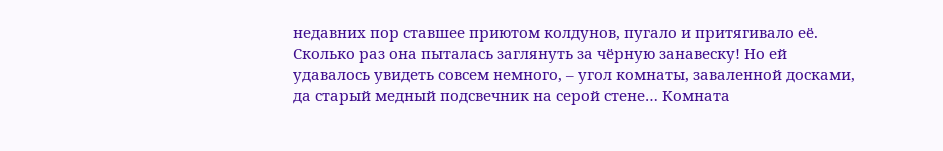недавних пор ставшее приютом колдунов, пугало и притягивало её. Сколько раз она пыталась заглянуть за чёрную занавеску! Но ей удавалось увидеть совсем немного, – угол комнаты, заваленной досками, да старый медный подсвечник на серой стене… Комната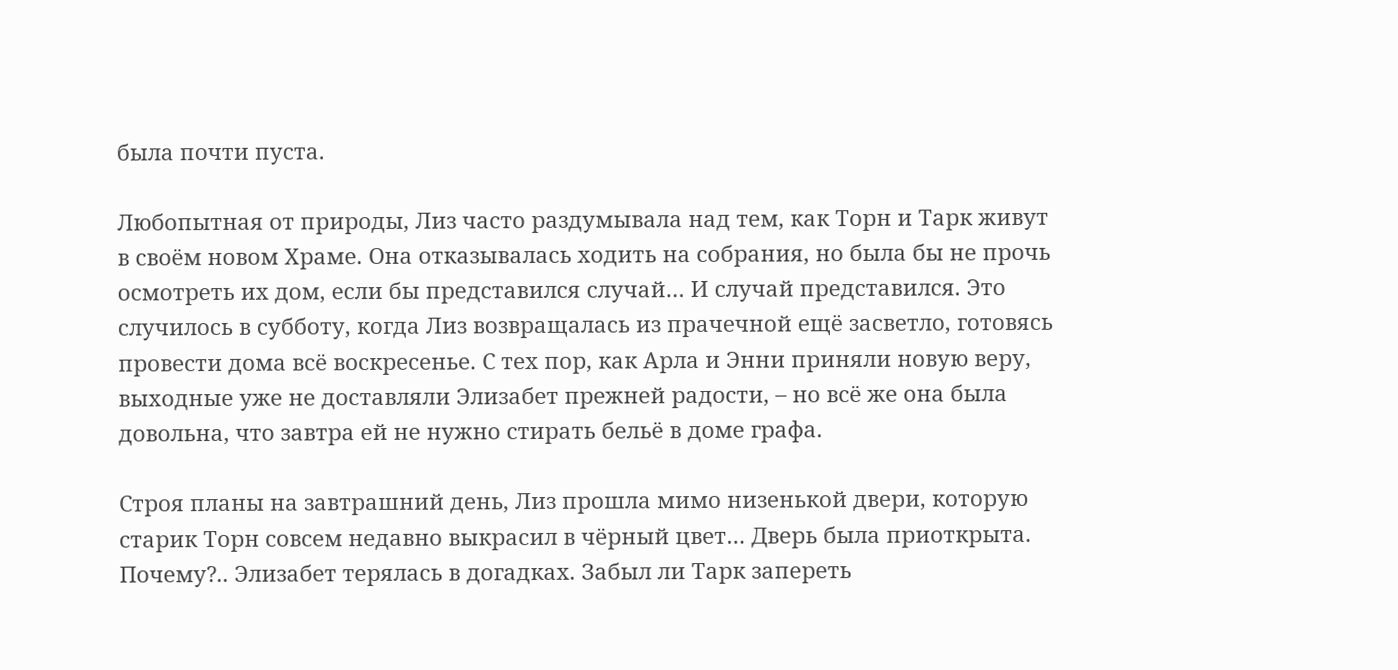была почти пуста.

Любопытная от природы, Лиз часто раздумывала над тем, как Торн и Тарк живут в своём новом Храме. Она отказывалась ходить на собрания, но была бы не прочь осмотреть их дом, если бы представился случай… И случай представился. Это случилось в субботу, когда Лиз возвращалась из прачечной ещё засветло, готовясь провести дома всё воскресенье. С тех пор, как Арла и Энни приняли новую веру, выходные уже не доставляли Элизабет прежней радости, – но всё же она была довольна, что завтра ей не нужно стирать бельё в доме графа.

Строя планы на завтрашний день, Лиз прошла мимо низенькой двери, которую старик Торн совсем недавно выкрасил в чёрный цвет… Дверь была приоткрыта. Почему?.. Элизабет терялась в догадках. Забыл ли Тарк запереть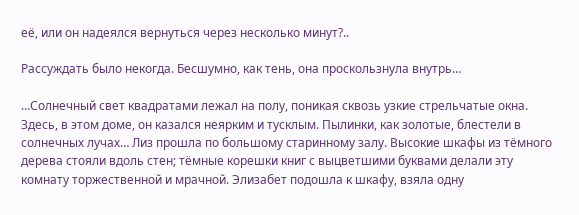её, или он надеялся вернуться через несколько минут?..

Рассуждать было некогда. Бесшумно, как тень, она проскользнула внутрь…

…Солнечный свет квадратами лежал на полу, поникая сквозь узкие стрельчатые окна. Здесь, в этом доме, он казался неярким и тусклым. Пылинки, как золотые, блестели в солнечных лучах… Лиз прошла по большому старинному залу. Высокие шкафы из тёмного дерева стояли вдоль стен; тёмные корешки книг с выцветшими буквами делали эту комнату торжественной и мрачной. Элизабет подошла к шкафу, взяла одну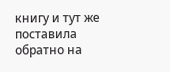книгу и тут же поставила обратно на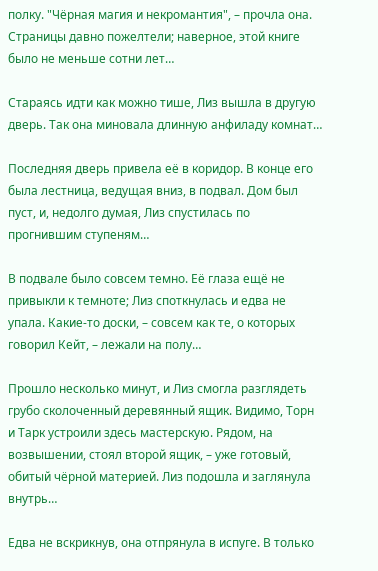полку. "Чёрная магия и некромантия", – прочла она. Страницы давно пожелтели; наверное, этой книге было не меньше сотни лет…

Стараясь идти как можно тише, Лиз вышла в другую дверь. Так она миновала длинную анфиладу комнат…

Последняя дверь привела её в коридор. В конце его была лестница, ведущая вниз, в подвал. Дом был пуст, и, недолго думая, Лиз спустилась по прогнившим ступеням…

В подвале было совсем темно. Её глаза ещё не привыкли к темноте; Лиз споткнулась и едва не упала. Какие-то доски, – совсем как те, о которых говорил Кейт, – лежали на полу…

Прошло несколько минут, и Лиз смогла разглядеть грубо сколоченный деревянный ящик. Видимо, Торн и Тарк устроили здесь мастерскую. Рядом, на возвышении, стоял второй ящик, – уже готовый, обитый чёрной материей. Лиз подошла и заглянула внутрь…

Едва не вскрикнув, она отпрянула в испуге. В только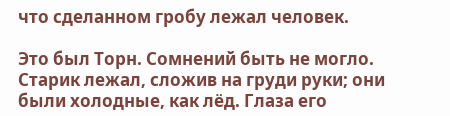что сделанном гробу лежал человек.

Это был Торн. Сомнений быть не могло. Старик лежал, сложив на груди руки; они были холодные, как лёд. Глаза его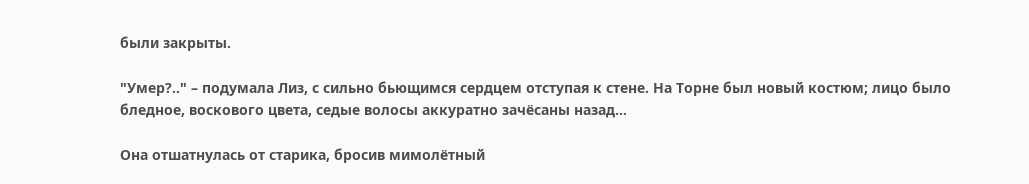были закрыты.

"Умер?.." – подумала Лиз, с сильно бьющимся сердцем отступая к стене. На Торне был новый костюм; лицо было бледное, воскового цвета, седые волосы аккуратно зачёсаны назад…

Она отшатнулась от старика, бросив мимолётный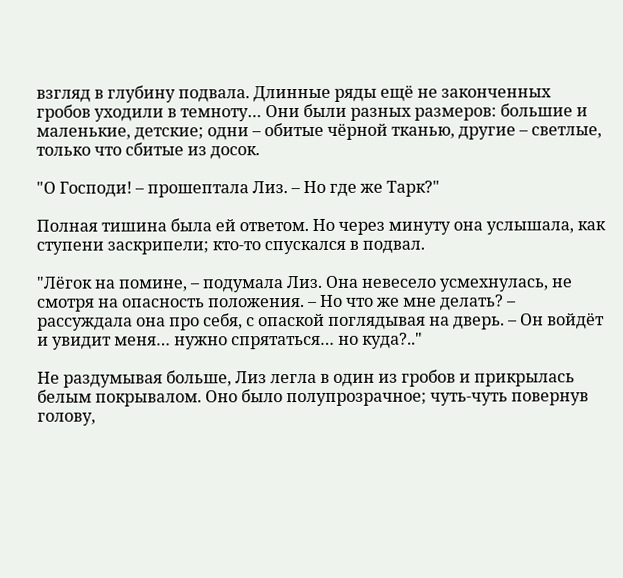взгляд в глубину подвала. Длинные ряды ещё не законченных гробов уходили в темноту… Они были разных размеров: большие и маленькие, детские; одни – обитые чёрной тканью, другие – светлые, только что сбитые из досок.

"О Господи! – прошептала Лиз. – Но где же Тарк?"

Полная тишина была ей ответом. Но через минуту она услышала, как ступени заскрипели; кто-то спускался в подвал.

"Лёгок на помине, – подумала Лиз. Она невесело усмехнулась, не смотря на опасность положения. – Но что же мне делать? – рассуждала она про себя, с опаской поглядывая на дверь. – Он войдёт и увидит меня… нужно спрятаться… но куда?.."

Не раздумывая больше, Лиз легла в один из гробов и прикрылась белым покрывалом. Оно было полупрозрачное; чуть-чуть повернув голову,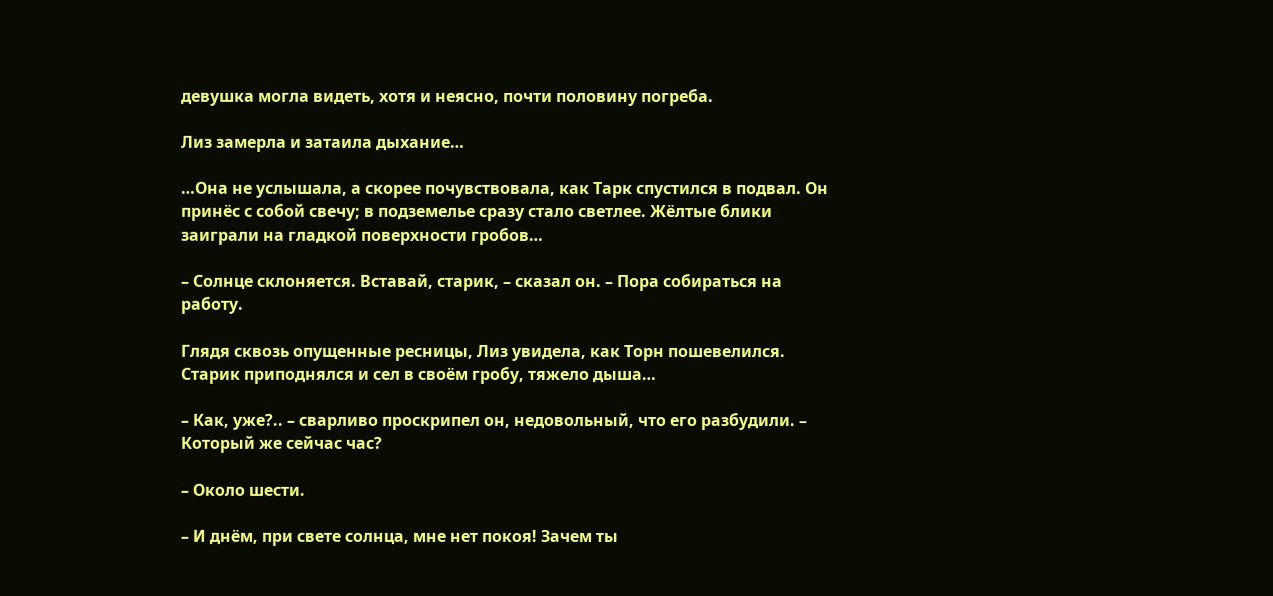девушка могла видеть, хотя и неясно, почти половину погреба.

Лиз замерла и затаила дыхание…

…Она не услышала, а скорее почувствовала, как Тарк спустился в подвал. Он принёс с собой свечу; в подземелье сразу стало светлее. Жёлтые блики заиграли на гладкой поверхности гробов…

– Солнце склоняется. Вставай, старик, – сказал он. – Пора собираться на работу.

Глядя сквозь опущенные ресницы, Лиз увидела, как Торн пошевелился. Старик приподнялся и сел в своём гробу, тяжело дыша…

– Как, уже?.. – сварливо проскрипел он, недовольный, что его разбудили. – Который же сейчас час?

– Около шести.

– И днём, при свете солнца, мне нет покоя! Зачем ты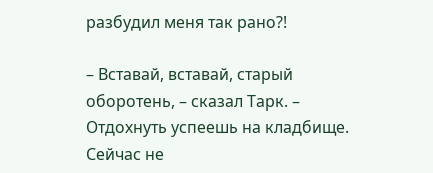разбудил меня так рано?!

– Вставай, вставай, старый оборотень, – сказал Тарк. – Отдохнуть успеешь на кладбище. Сейчас не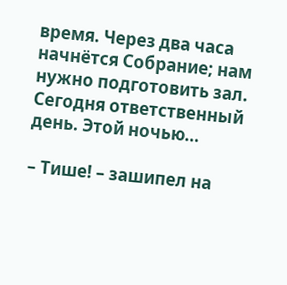время. Через два часа начнётся Собрание; нам нужно подготовить зал. Сегодня ответственный день. Этой ночью…

– Тише! – зашипел на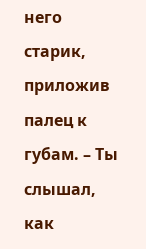него старик, приложив палец к губам. – Ты слышал, как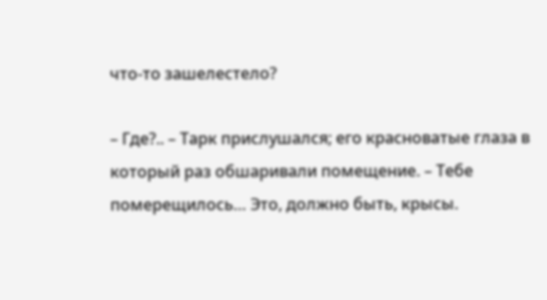что-то зашелестело?

– Где?.. – Тарк прислушался; его красноватые глаза в который раз обшаривали помещение. – Тебе померещилось… Это, должно быть, крысы.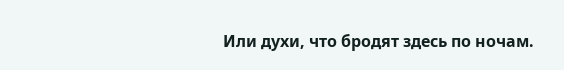Или духи, что бродят здесь по ночам.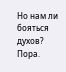Но нам ли бояться духов? Пора.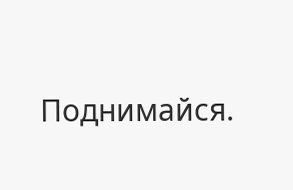Поднимайся.